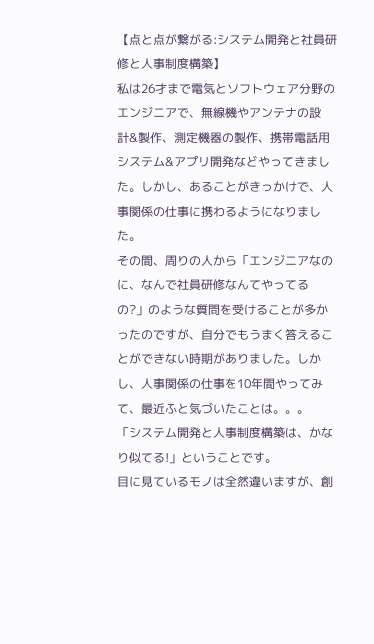【点と点が繋がる:システム開発と社員研修と人事制度構築】
私は26才まで電気とソフトウェア分野のエンジニアで、無線機やアンテナの設計&製作、測定機器の製作、携帯電話用システム&アプリ開発などやってきました。しかし、あることがきっかけで、人事関係の仕事に携わるようになりました。
その間、周りの人から「エンジニアなのに、なんで社員研修なんてやってるの?」のような質問を受けることが多かったのですが、自分でもうまく答えることができない時期がありました。しかし、人事関係の仕事を10年間やってみて、最近ふと気づいたことは。。。
「システム開発と人事制度構築は、かなり似てる!」ということです。
目に見ているモノは全然違いますが、創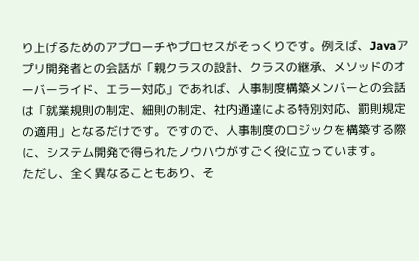り上げるためのアプローチやプロセスがそっくりです。例えば、Javaアプリ開発者との会話が「親クラスの設計、クラスの継承、メソッドのオーバーライド、エラー対応」であれば、人事制度構築メンバーとの会話は「就業規則の制定、細則の制定、社内通達による特別対応、罰則規定の適用」となるだけです。ですので、人事制度のロジックを構築する際に、システム開発で得られたノウハウがすごく役に立っています。
ただし、全く異なることもあり、そ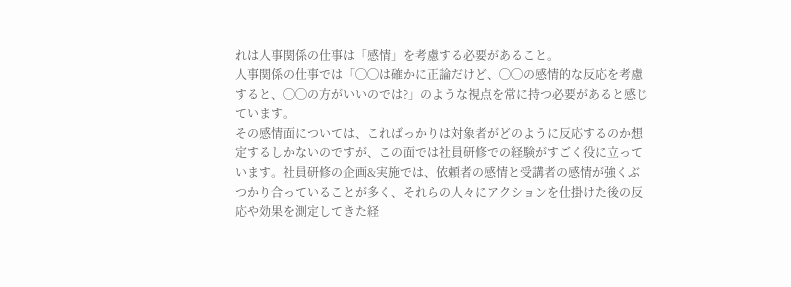れは人事関係の仕事は「感情」を考慮する必要があること。
人事関係の仕事では「◯◯は確かに正論だけど、◯◯の感情的な反応を考慮すると、◯◯の方がいいのでは?」のような視点を常に持つ必要があると感じています。
その感情面については、こればっかりは対象者がどのように反応するのか想定するしかないのですが、この面では社員研修での経験がすごく役に立っています。社員研修の企画&実施では、依頼者の感情と受講者の感情が強くぶつかり合っていることが多く、それらの人々にアクションを仕掛けた後の反応や効果を測定してきた経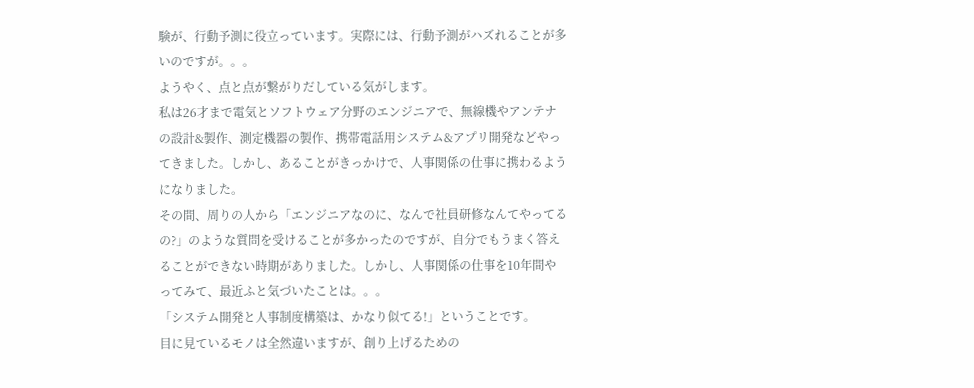験が、行動予測に役立っています。実際には、行動予測がハズれることが多いのですが。。。
ようやく、点と点が繋がりだしている気がします。
私は26才まで電気とソフトウェア分野のエンジニアで、無線機やアンテナの設計&製作、測定機器の製作、携帯電話用システム&アプリ開発などやってきました。しかし、あることがきっかけで、人事関係の仕事に携わるようになりました。
その間、周りの人から「エンジニアなのに、なんで社員研修なんてやってるの?」のような質問を受けることが多かったのですが、自分でもうまく答えることができない時期がありました。しかし、人事関係の仕事を10年間やってみて、最近ふと気づいたことは。。。
「システム開発と人事制度構築は、かなり似てる!」ということです。
目に見ているモノは全然違いますが、創り上げるための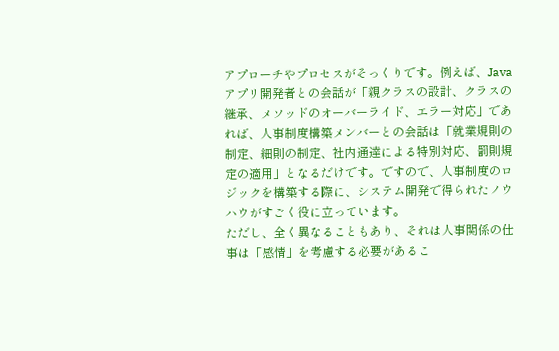アプローチやプロセスがそっくりです。例えば、Javaアプリ開発者との会話が「親クラスの設計、クラスの継承、メソッドのオーバーライド、エラー対応」であれば、人事制度構築メンバーとの会話は「就業規則の制定、細則の制定、社内通達による特別対応、罰則規定の適用」となるだけです。ですので、人事制度のロジックを構築する際に、システム開発で得られたノウハウがすごく役に立っています。
ただし、全く異なることもあり、それは人事関係の仕事は「感情」を考慮する必要があるこ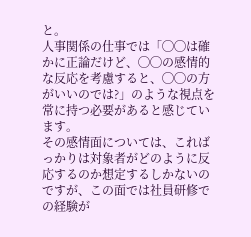と。
人事関係の仕事では「◯◯は確かに正論だけど、◯◯の感情的な反応を考慮すると、◯◯の方がいいのでは?」のような視点を常に持つ必要があると感じています。
その感情面については、こればっかりは対象者がどのように反応するのか想定するしかないのですが、この面では社員研修での経験が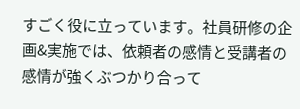すごく役に立っています。社員研修の企画&実施では、依頼者の感情と受講者の感情が強くぶつかり合って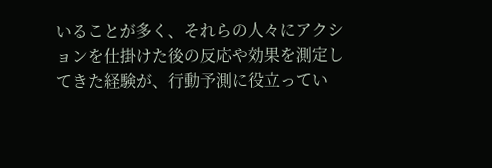いることが多く、それらの人々にアクションを仕掛けた後の反応や効果を測定してきた経験が、行動予測に役立ってい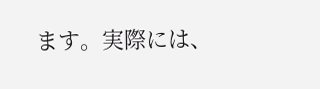ます。実際には、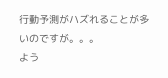行動予測がハズれることが多いのですが。。。
よう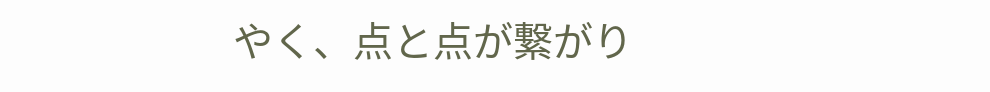やく、点と点が繋がり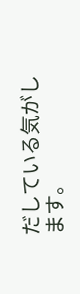だしている気がします。